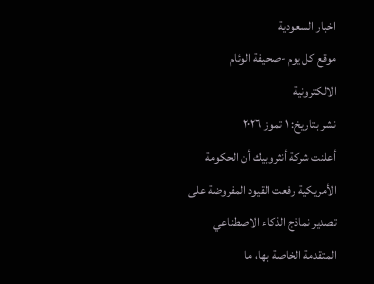اخبار السعودية
موقع كل يوم -صحيفة الوئام الالكترونية
نشر بتاريخ: ١ تموز ٢٠٢٦
أعلنت شركة أنثروبيك أن الحكومة الأمريكية رفعت القيود المفروضة على تصدير نماذج الذكاء الاصطناعي المتقدمة الخاصة بها، ما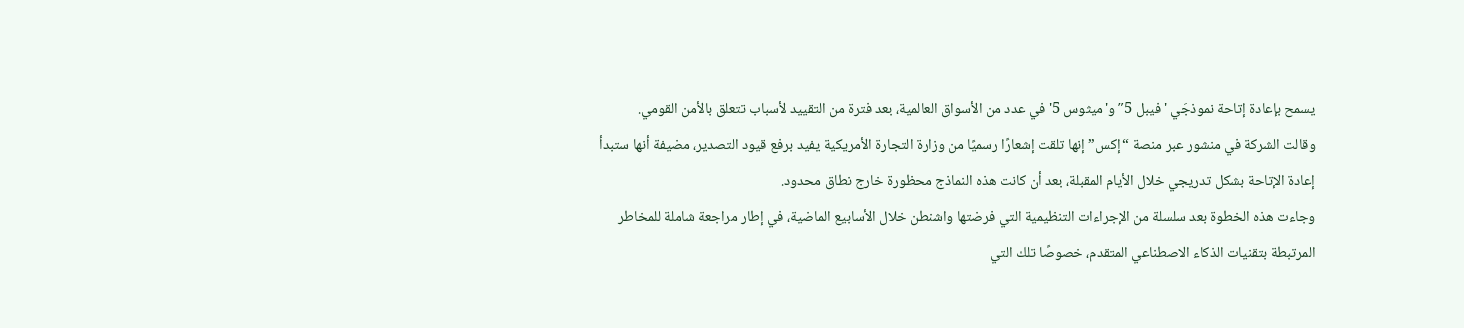يسمح بإعادة إتاحة نموذجَي 'فيبل 5″ و'ميثوس 5' في عدد من الأسواق العالمية، بعد فترة من التقييد لأسباب تتعلق بالأمن القومي.
وقالت الشركة في منشور عبر منصة “إكس” إنها تلقت إشعارًا رسميًا من وزارة التجارة الأمريكية يفيد برفع قيود التصدير، مضيفة أنها ستبدأ إعادة الإتاحة بشكل تدريجي خلال الأيام المقبلة، بعد أن كانت هذه النماذج محظورة خارج نطاق محدود.
وجاءت هذه الخطوة بعد سلسلة من الإجراءات التنظيمية التي فرضتها واشنطن خلال الأسابيع الماضية، في إطار مراجعة شاملة للمخاطر المرتبطة بتقنيات الذكاء الاصطناعي المتقدم، خصوصًا تلك التي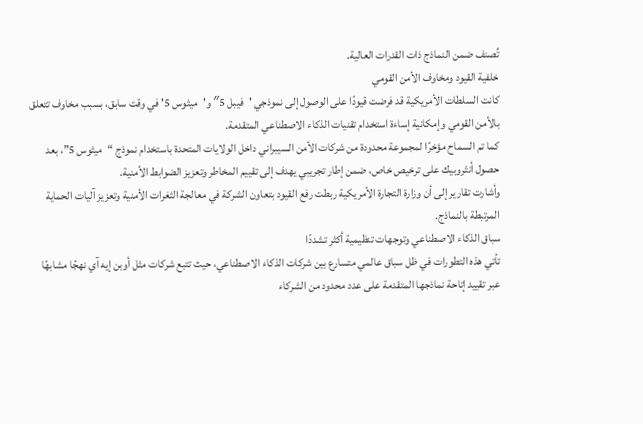تُصنف ضمن النماذج ذات القدرات العالية.
خلفية القيود ومخاوف الأمن القومي
كانت السلطات الأمريكية قد فرضت قيودًا على الوصول إلى نموذجي 'فيبل 5″ و'ميثوس 5' في وقت سابق، بسبب مخاوف تتعلق بالأمن القومي وإمكانية إساءة استخدام تقنيات الذكاء الاصطناعي المتقدمة.
كما تم السماح مؤخرًا لمجموعة محدودة من شركات الأمن السيبراني داخل الولايات المتحدة باستخدام نموذج “ميثوس 5”، بعد حصول أنثروبيك على ترخيص خاص، ضمن إطار تجريبي يهدف إلى تقييم المخاطر وتعزيز الضوابط الأمنية.
وأشارت تقارير إلى أن وزارة التجارة الأمريكية ربطت رفع القيود بتعاون الشركة في معالجة الثغرات الأمنية وتعزيز آليات الحماية المرتبطة بالنماذج.
سباق الذكاء الاصطناعي وتوجهات تنظيمية أكثر تشددًا
تأتي هذه التطورات في ظل سباق عالمي متسارع بين شركات الذكاء الاصطناعي، حيث تتبع شركات مثل أوبن إيه آي نهجًا مشابهًا عبر تقييد إتاحة نماذجها المتقدمة على عدد محدود من الشركاء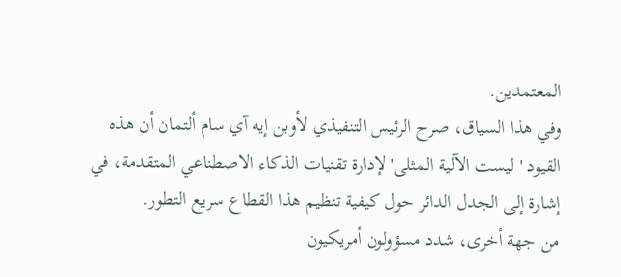المعتمدين.
وفي هذا السياق، صرح الرئيس التنفيذي لأوبن إيه آي سام ألتمان أن هذه القيود 'ليست الآلية المثلى' لإدارة تقنيات الذكاء الاصطناعي المتقدمة، في إشارة إلى الجدل الدائر حول كيفية تنظيم هذا القطاع سريع التطور.
من جهة أخرى، شدد مسؤولون أمريكيون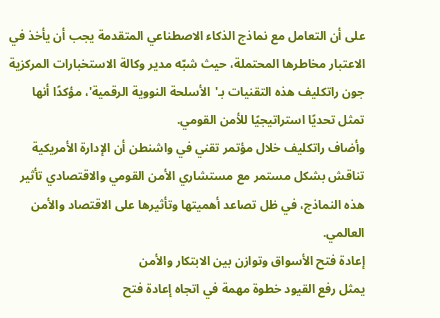على أن التعامل مع نماذج الذكاء الاصطناعي المتقدمة يجب أن يأخذ في الاعتبار مخاطرها المحتملة، حيث شبّه مدير وكالة الاستخبارات المركزية جون راتكليف هذه التقنيات بـ'الأسلحة النووية الرقمية'، مؤكدًا أنها تمثل تحديًا استراتيجيًا للأمن القومي.
وأضاف راتكليف خلال مؤتمر تقني في واشنطن أن الإدارة الأمريكية تناقش بشكل مستمر مع مستشاري الأمن القومي والاقتصادي تأثير هذه النماذج، في ظل تصاعد أهميتها وتأثيرها على الاقتصاد والأمن العالمي.
إعادة فتح الأسواق وتوازن بين الابتكار والأمن
يمثل رفع القيود خطوة مهمة في اتجاه إعادة فتح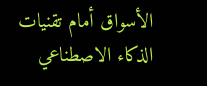الأسواق أمام تقنيات الذكاء الاصطناعي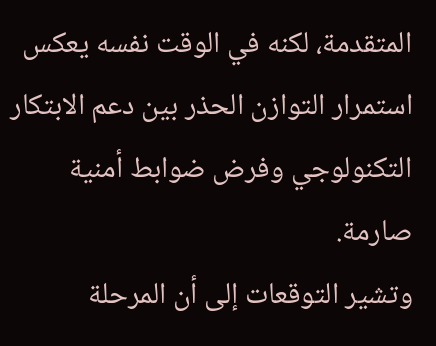المتقدمة، لكنه في الوقت نفسه يعكس استمرار التوازن الحذر بين دعم الابتكار التكنولوجي وفرض ضوابط أمنية صارمة.
وتشير التوقعات إلى أن المرحلة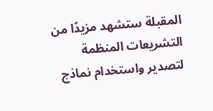المقبلة ستشهد مزيدًا من التشريعات المنظمة لتصدير واستخدام نماذج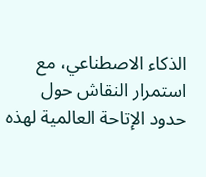الذكاء الاصطناعي، مع استمرار النقاش حول حدود الإتاحة العالمية لهذه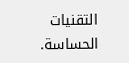التقنيات الحساسة.